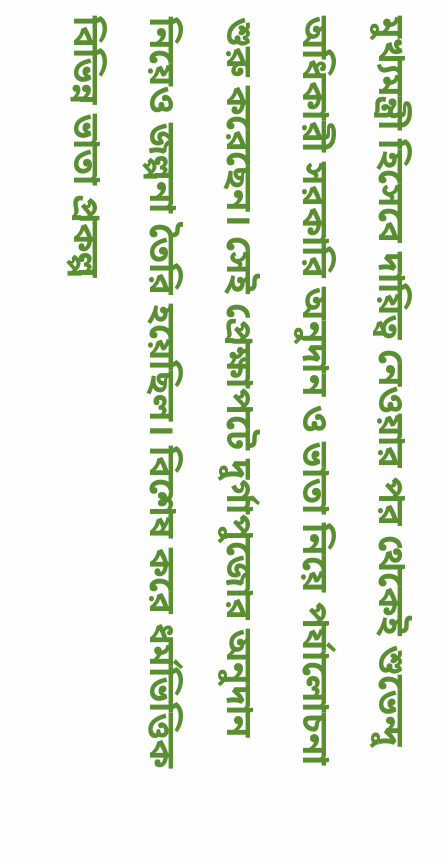মুখ্যমন্ত্রী হিসেবে দায়িত্ব নেওয়ার পর থেকেই শুভেন্দু অধিকারী সরকারি অনুদান ও ভাতা নিয়ে পর্যালোচনা শুরু করেছেন। সেই প্রেক্ষাপটে দুর্গাপুজোর অনুদান নিয়েও জল্পনা তৈরি হয়েছিল। বিশেষ করে ধর্মভিত্তিক বিভিন্ন ভাতা প্রকল্প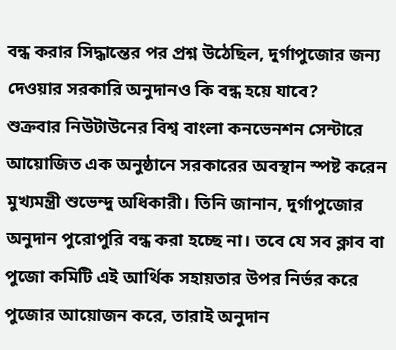বন্ধ করার সিদ্ধান্তের পর প্রশ্ন উঠেছিল, দুর্গাপুজোর জন্য দেওয়ার সরকারি অনুদানও কি বন্ধ হয়ে যাবে?
শুক্রবার নিউটাউনের বিশ্ব বাংলা কনভেনশন সেন্টারে আয়োজিত এক অনুষ্ঠানে সরকারের অবস্থান স্পষ্ট করেন মুখ্যমন্ত্রী শুভেন্দু অধিকারী। তিনি জানান, দুর্গাপুজোর অনুদান পুরোপুরি বন্ধ করা হচ্ছে না। তবে যে সব ক্লাব বা পুজো কমিটি এই আর্থিক সহায়তার উপর নির্ভর করে পুজোর আয়োজন করে, তারাই অনুদান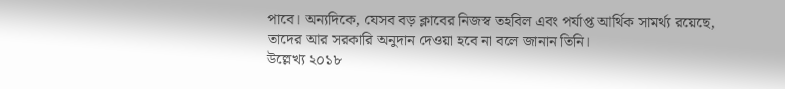পাবে। অন্যদিকে, যেসব বড় ক্লাবের নিজস্ব তহবিল এবং পর্যাপ্ত আর্থিক সামর্থ্য রয়েছে, তাদের আর সরকারি অনুদান দেওয়া হবে না বলে জানান তিনি।
উল্লেখ্য ২০১৮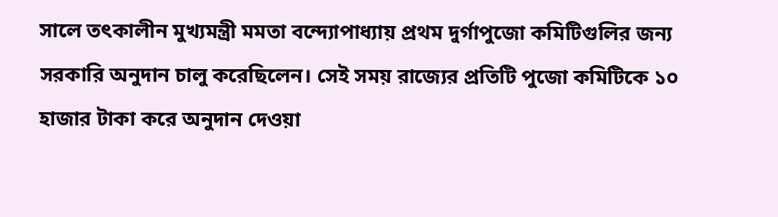সালে তৎকালীন মুখ্যমন্ত্রী মমতা বন্দ্যোপাধ্যায় প্রথম দুর্গাপুজো কমিটিগুলির জন্য সরকারি অনুদান চালু করেছিলেন। সেই সময় রাজ্যের প্রতিটি পুজো কমিটিকে ১০ হাজার টাকা করে অনুদান দেওয়া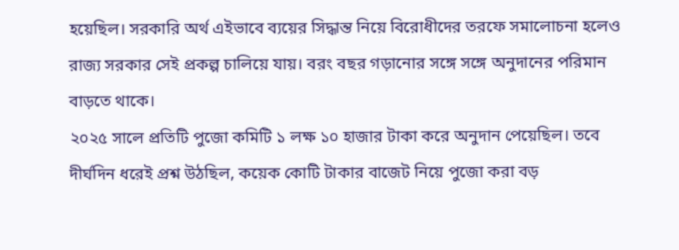হয়েছিল। সরকারি অর্থ এইভাবে ব্যয়ের সিদ্ধান্ত নিয়ে বিরোধীদের তরফে সমালোচনা হলেও রাজ্য সরকার সেই প্রকল্প চালিয়ে যায়। বরং বছর গড়ানোর সঙ্গে সঙ্গে অনুদানের পরিমান বাড়তে থাকে।
২০২৫ সালে প্রতিটি পুজো কমিটি ১ লক্ষ ১০ হাজার টাকা করে অনুদান পেয়েছিল। তবে দীর্ঘদিন ধরেই প্রশ্ন উঠছিল, কয়েক কোটি টাকার বাজেট নিয়ে পুজো করা বড়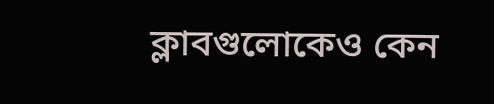ক্লাবগুলোকেও কেন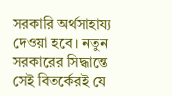সরকারি অর্থসাহায্য দেওয়া হবে। নতুন সরকারের সিদ্ধান্তে সেই বিতর্কেরই যে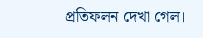প্রতিফলন দেখা গেল।